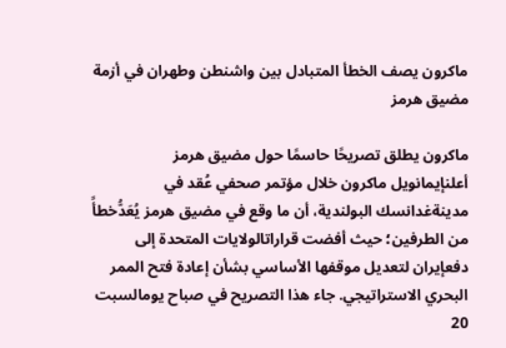ماكرون يصف الخطأ المتبادل بين واشنطن وطهران في أزمة مضيق هرمز

ماكرون يطلق تصريحًا حاسمًا حول مضيق هرمز
أعلنإيمانويل ماكرون خلال مؤتمر صحفي عُقد في مدينةغدانسك البولندية، أن ما وقع في مضيق هرمز يُعَدُّخطأً من الطرفين؛ حيث أفضت قراراتالولايات المتحدة إلى دفعإيران لتعديل موقفها الأساسي بشأن إعادة فتح الممر البحري الاستراتيجي. جاء هذا التصريح في صباح يومالسبت 20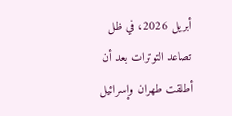أبريل 2026، في ظل تصاعد التوترات بعد أن أطلقت طهران وإسرائيل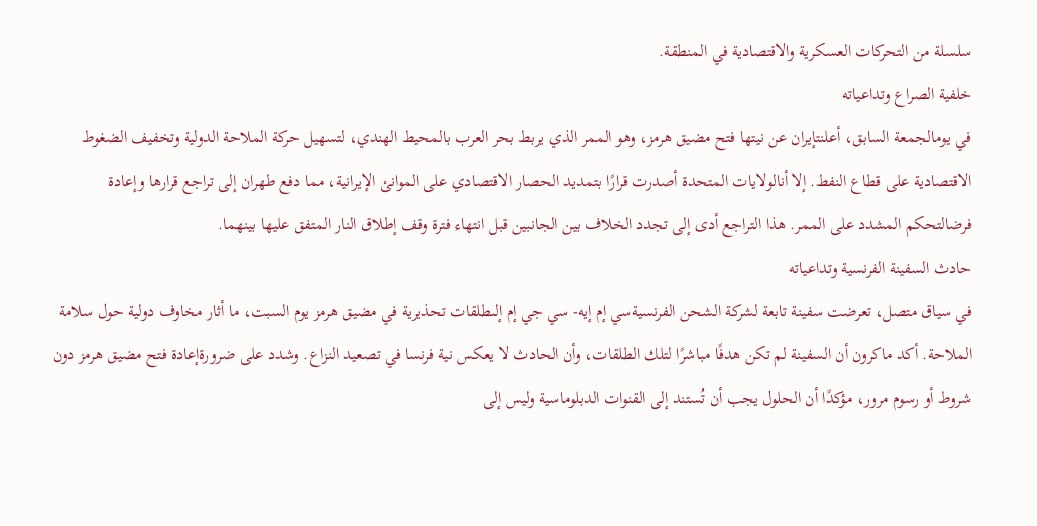سلسلة من التحركات العسكرية والاقتصادية في المنطقة.
خلفية الصراع وتداعياته
في يومالجمعة السابق، أعلنتإيران عن نيتها فتح مضيق هرمز، وهو الممر الذي يربط بحر العرب بالمحيط الهندي، لتسهيل حركة الملاحة الدولية وتخفيف الضغوط الاقتصادية على قطاع النفط. إلا أنالولايات المتحدة أصدرت قرارًا بتمديد الحصار الاقتصادي على الموانئ الإيرانية، مما دفع طهران إلى تراجع قرارها وإعادة فرضالتحكم المشدد على الممر. هذا التراجع أدى إلى تجدد الخلاف بين الجانبين قبل انتهاء فترة وقف إطلاق النار المتفق عليها بينهما.
حادث السفينة الفرنسية وتداعياته
في سياق متصل، تعرضت سفينة تابعة لشركة الشحن الفرنسيةسي إم إيه- سي جي إم إلىطلقات تحذيرية في مضيق هرمز يوم السبت، ما أثار مخاوف دولية حول سلامة الملاحة. أكد ماكرون أن السفينة لم تكن هدفًا مباشرًا لتلك الطلقات، وأن الحادث لا يعكس نية فرنسا في تصعيد النزاع. وشدد على ضرورةإعادة فتح مضيق هرمز دون شروط أو رسوم مرور، مؤكدًا أن الحلول يجب أن تُستند إلى القنوات الدبلوماسية وليس إلى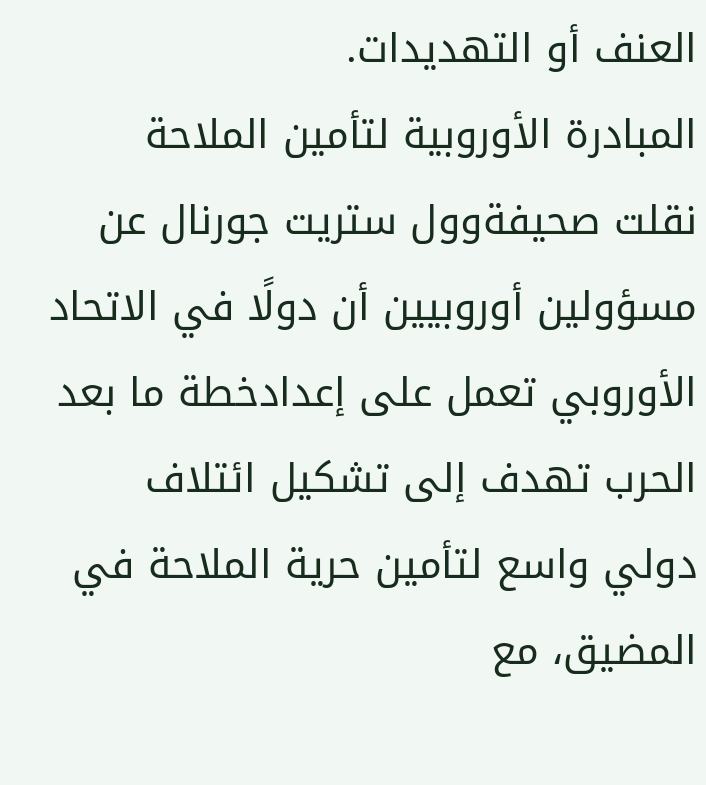العنف أو التهديدات.
المبادرة الأوروبية لتأمين الملاحة
نقلت صحيفةوول ستريت جورنال عن مسؤولين أوروبيين أن دولًا في الاتحاد الأوروبي تعمل على إعدادخطة ما بعد الحرب تهدف إلى تشكيل ائتلاف دولي واسع لتأمين حرية الملاحة في المضيق، مع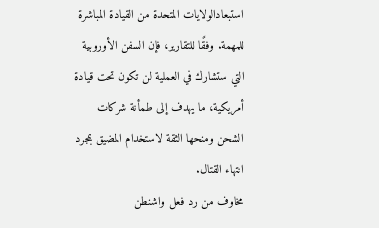استبعادالولايات المتحدة من القيادة المباشرة للمهمة. وفقًا للتقارير، فإن السفن الأوروبية التي ستشارك في العملية لن تكون تحت قيادة أمريكية، ما يهدف إلى طمأنة شركات الشحن ومنحها الثقة لاستخدام المضيق بمجرد انتهاء القتال.
مخاوف من رد فعل واشنطن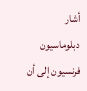أشار دبلوماسيون فرنسيون إلى أن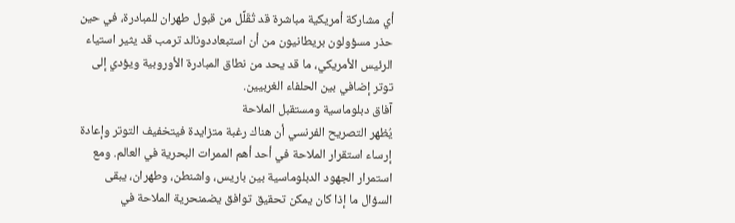أي مشاركة أمريكية مباشرة قد تُقَلِّل من قبول طهران للمبادرة، في حين حذر مسؤولون بريطانيون من أن استبعاددونالد ترمب قد يثير استياء الرئيس الأمريكي، ما قد يحد من نطاق المبادرة الأوروبية ويؤدي إلى توتر إضافي بين الحلفاء الغربيين.
آفاق دبلوماسية ومستقبل الملاحة
يُظهر التصريح الفرنسي أن هناك رغبة متزايدة فيتخفيف التوتر وإعادة إرساء استقرار الملاحة في أحد أهم الممرات البحرية في العالم. ومع استمرار الجهود الدبلوماسية بين باريس، واشنطن، وطهران، يبقى السؤال ما إذا كان يمكن تحقيق توافق يضمنحرية الملاحة في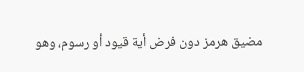مضيق هرمز دون فرض أية قيود أو رسوم، وهو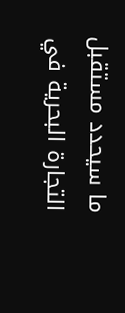ما سيحدد مستقبل التجارة البحرية في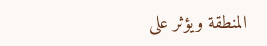المنطقة ويؤثر على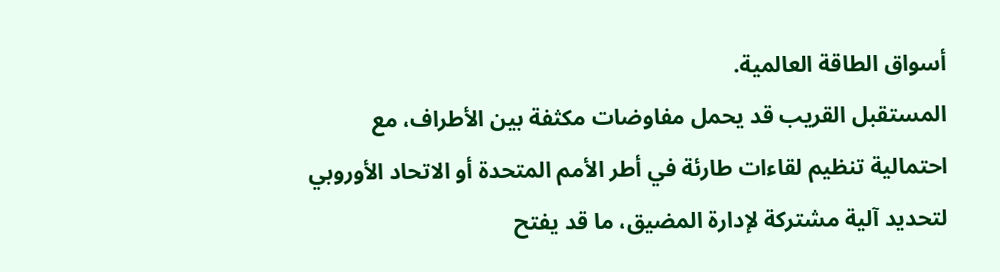أسواق الطاقة العالمية.
المستقبل القريب قد يحمل مفاوضات مكثفة بين الأطراف، مع احتمالية تنظيم لقاءات طارئة في أطر الأمم المتحدة أو الاتحاد الأوروبي لتحديد آلية مشتركة لإدارة المضيق، ما قد يفتح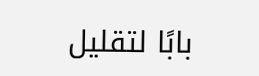بابًا لتقليل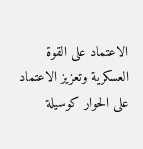الاعتماد على القوة العسكرية وتعزيز الاعتماد على الحوار كوسيلة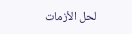لحل الأزمات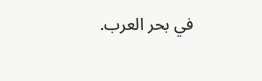في بحر العرب.